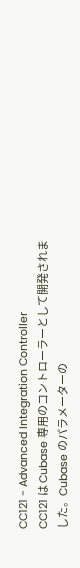CC121 - Advanced Integration Controller
CC121 は Cubase 専用のコントローラーとして開発されました。Cubase のパラメーターの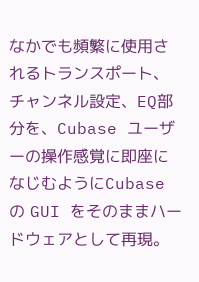なかでも頻繁に使用されるトランスポート、チャンネル設定、EQ部分を、Cubase ユーザーの操作感覚に即座になじむようにCubase の GUI をそのままハードウェアとして再現。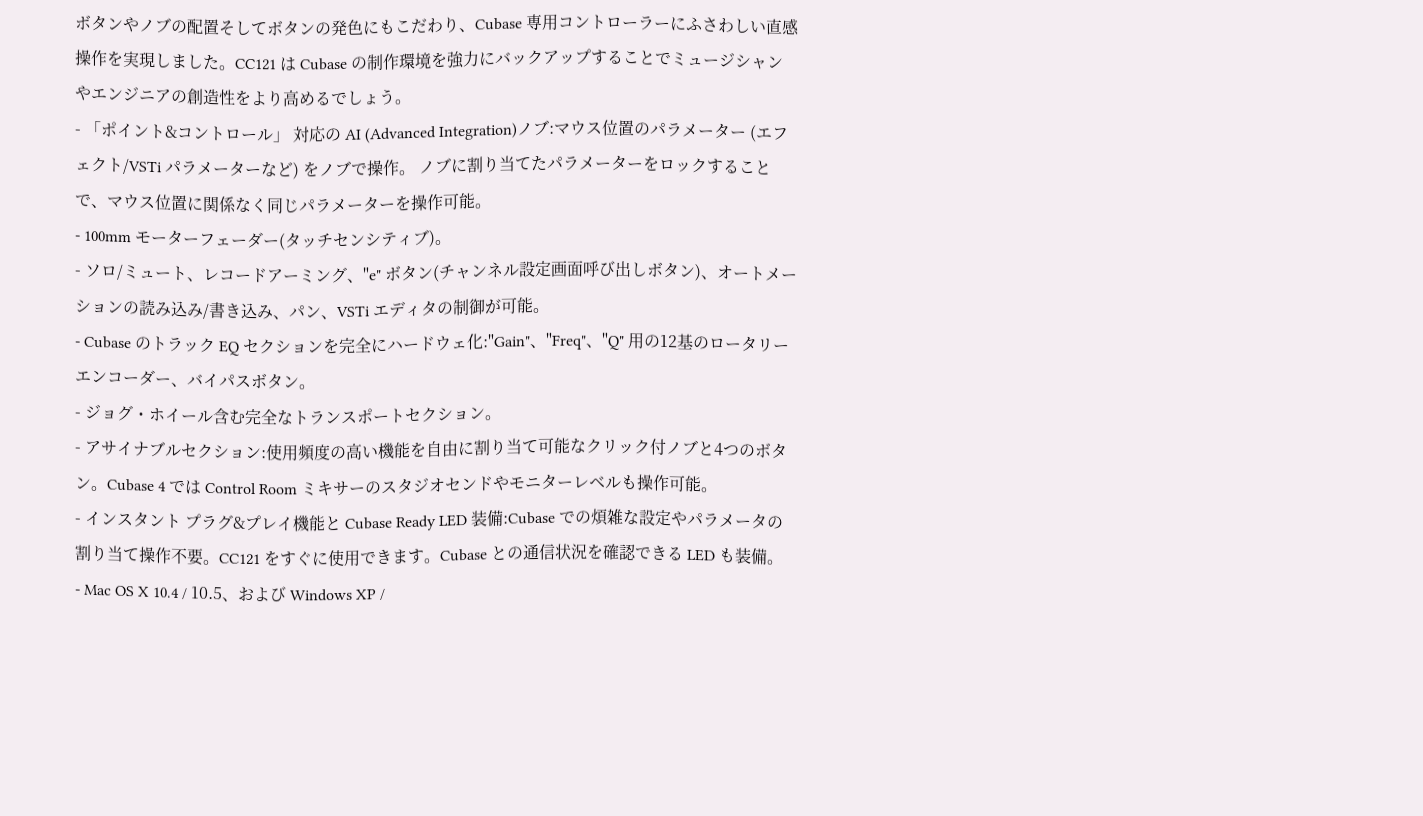ボタンやノブの配置そしてボタンの発色にもこだわり、Cubase 専用コントローラーにふさわしい直感操作を実現しました。CC121 は Cubase の制作環境を強力にバックアップすることでミュージシャンやエンジニアの創造性をより高めるでしょう。
- 「ポイント&コントロール」 対応の AI (Advanced Integration)ノブ:マウス位置のパラメーター (エフェクト/VSTi パラメーターなど) をノブで操作。 ノブに割り当てたパラメーターをロックすることで、マウス位置に関係なく同じパラメーターを操作可能。
- 100mm モーターフェーダー(タッチセンシティブ)。
- ソロ/ミュート、レコードアーミング、"e" ボタン(チャンネル設定画面呼び出しボタン)、オートメーションの読み込み/書き込み、パン、VSTi エディタの制御が可能。
- Cubase のトラック EQ セクションを完全にハードウェ化:"Gain"、"Freq"、"Q" 用の12基のロータリーエンコーダー、バイパスボタン。
- ジョグ・ホイール含む完全なトランスポートセクション。
- アサイナブルセクション:使用頻度の高い機能を自由に割り当て可能なクリック付ノブと4つのボタン。Cubase 4 では Control Room ミキサーのスタジオセンドやモニターレベルも操作可能。
- インスタント プラグ&プレイ機能と Cubase Ready LED 装備:Cubase での煩雑な設定やパラメータの割り当て操作不要。CC121 をすぐに使用できます。Cubase との通信状況を確認できる LED も装備。
- Mac OS X 10.4 / 10.5、および Windows XP /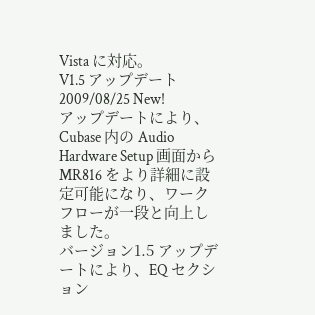Vista に対応。
V1.5 アップデート
2009/08/25 New!
アップデートにより、Cubase 内の Audio Hardware Setup 画面から MR816 をより詳細に設定可能になり、ワークフローが一段と向上しました。
バージョン1.5 アップデートにより、EQ セクション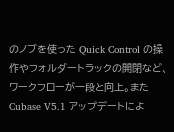のノブを使った Quick Control の操作やフォルダートラックの開閉など、ワークフローが一段と向上。また Cubase V5.1 アップデートによ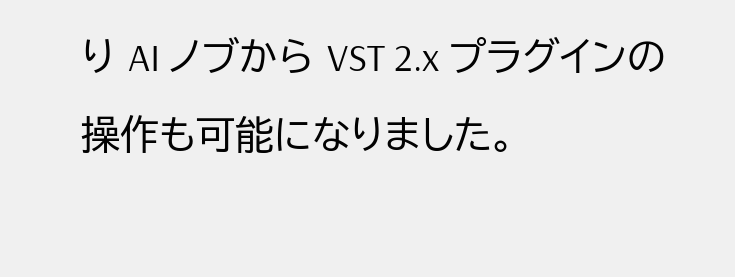り AI ノブから VST 2.x プラグインの操作も可能になりました。